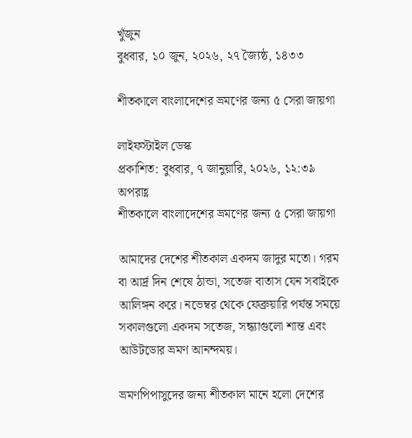খুঁজুন
বুধবার, ১০ জুন, ২০২৬, ২৭ জ্যৈষ্ঠ, ১৪৩৩

শীতকালে বাংলাদেশের ভ্রমণের জন্য ৫ সেরা জায়গা

লাইফস্টাইল ডেস্ক
প্রকাশিত: বুধবার, ৭ জানুয়ারি, ২০২৬, ১২:৩৯ অপরাহ্ণ
শীতকালে বাংলাদেশের ভ্রমণের জন্য ৫ সেরা জায়গা

আমাদের দেশের শীতকাল একদম জাদুর মতো। গরম বা আর্দ্র দিন শেষে ঠান্ডা, সতেজ বাতাস যেন সবাইকে আলিঙ্গন করে। নভেম্বর থেকে ফেব্রুয়ারি পর্যন্ত সময়ে সকালগুলো একদম সতেজ, সন্ধ্যাগুলো শান্ত এবং আউটডোর ভ্রমণ আনন্দময়।

ভ্রমণপিপাসুদের জন্য শীতকাল মানে হলো দেশের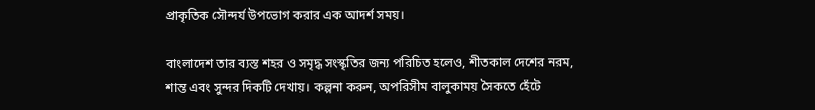প্রাকৃতিক সৌন্দর্য উপভোগ করার এক আদর্শ সময়।

বাংলাদেশ তার ব্যস্ত শহর ও সমৃদ্ধ সংস্কৃতির জন্য পরিচিত হলেও, শীতকাল দেশের নরম, শান্ত এবং সুন্দর দিকটি দেখায়। কল্পনা করুন, অপরিসীম বালুকাময় সৈকতে হেঁটে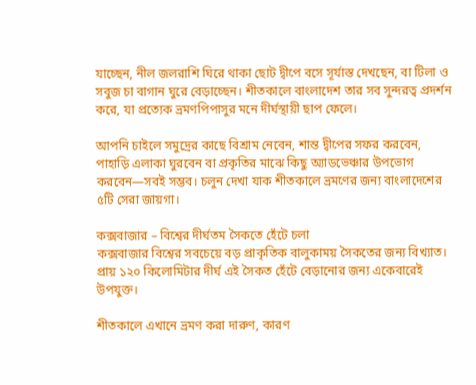যাচ্ছেন, নীল জলরাশি ঘিরে থাকা ছোট দ্বীপে বসে সূর্যাস্ত দেখছেন, বা টিলা ও সবুজ চা বাগান ঘুরে বেড়াচ্ছেন। শীতকালে বাংলাদেশ তার সব সুন্দরত্ব প্রদর্শন করে, যা প্রত্যেক ভ্রমণপিপাসুর মনে দীর্ঘস্থায়ী ছাপ ফেলে।

আপনি চাইলে সমুদ্রের কাছে বিশ্রাম নেবেন, শান্ত দ্বীপের সফর করবেন, পাহাড়ি এলাকা ঘুরবেন বা প্রকৃতির মাঝে কিছু অ্যাডভেঞ্চার উপভোগ করবেন—সবই সম্ভব। চলুন দেখা যাক শীতকালে ভ্রমণের জন্য বাংলাদেশের ৫টি সেরা জায়গা।

কক্সবাজার – বিশ্বের দীর্ঘতম সৈকতে হেঁটে চলা
কক্সবাজার বিশ্বের সবচেয়ে বড় প্রাকৃতিক বালুকাময় সৈকতের জন্য বিখ্যাত। প্রায় ১২০ কিলোমিটার দীর্ঘ এই সৈকত হেঁটে বেড়ানোর জন্য একেবারেই উপযুক্ত।

শীতকালে এখানে ভ্রমণ করা দারুণ, কারণ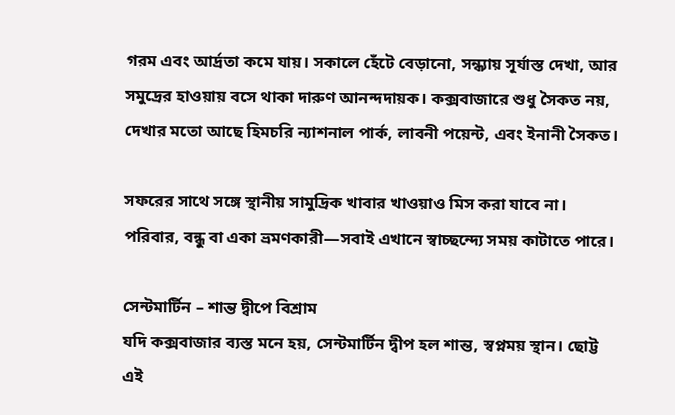গরম এবং আর্দ্রতা কমে যায়। সকালে হেঁটে বেড়ানো, সন্ধ্যায় সূর্যাস্ত দেখা, আর সমুদ্রের হাওয়ায় বসে থাকা দারুণ আনন্দদায়ক। কক্সবাজারে শুধু সৈকত নয়, দেখার মতো আছে হিমচরি ন্যাশনাল পার্ক, লাবনী পয়েন্ট, এবং ইনানী সৈকত।

সফরের সাথে সঙ্গে স্থানীয় সামুদ্রিক খাবার খাওয়াও মিস করা যাবে না। পরিবার, বন্ধু বা একা ভ্রমণকারী—সবাই এখানে স্বাচ্ছন্দ্যে সময় কাটাতে পারে।

সেন্টমার্টিন – শান্ত দ্বীপে বিশ্রাম
যদি কক্সবাজার ব্যস্ত মনে হয়, সেন্টমার্টিন দ্বীপ হল শান্ত, স্বপ্নময় স্থান। ছোট্ট এই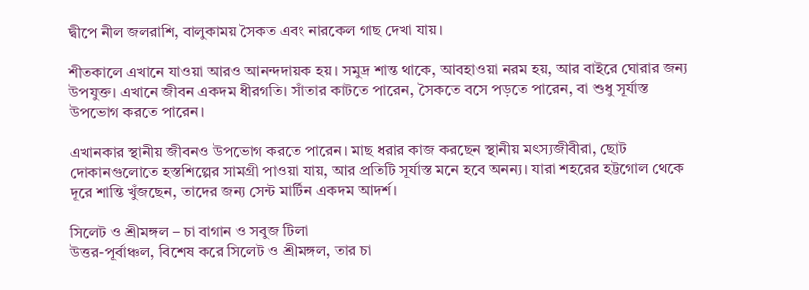দ্বীপে নীল জলরাশি, বালুকাময় সৈকত এবং নারকেল গাছ দেখা যায়।

শীতকালে এখানে যাওয়া আরও আনন্দদায়ক হয়। সমুদ্র শান্ত থাকে, আবহাওয়া নরম হয়, আর বাইরে ঘোরার জন্য উপযুক্ত। এখানে জীবন একদম ধীরগতি। সাঁতার কাটতে পারেন, সৈকতে বসে পড়তে পারেন, বা শুধু সূর্যাস্ত উপভোগ করতে পারেন।

এখানকার স্থানীয় জীবনও উপভোগ করতে পারেন। মাছ ধরার কাজ করছেন স্থানীয় মৎস্যজীবীরা, ছোট দোকানগুলোতে হস্তশিল্পের সামগ্রী পাওয়া যায়, আর প্রতিটি সূর্যাস্ত মনে হবে অনন্য। যারা শহরের হট্টগোল থেকে দূরে শান্তি খুঁজছেন, তাদের জন্য সেন্ট মার্টিন একদম আদর্শ।

সিলেট ও শ্রীমঙ্গল – চা বাগান ও সবুজ টিলা
উত্তর-পূর্বাঞ্চল, বিশেষ করে সিলেট ও শ্রীমঙ্গল, তার চা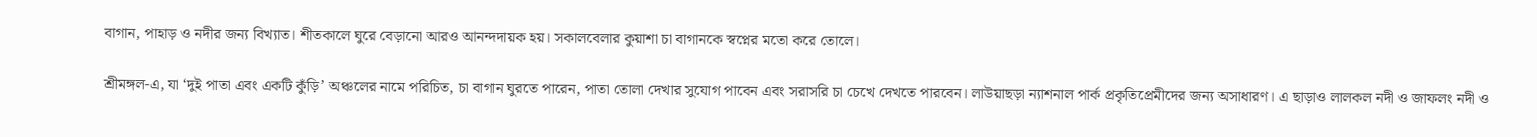বাগান, পাহাড় ও নদীর জন্য বিখ্যাত। শীতকালে ঘুরে বেড়ানো আরও আনন্দদায়ক হয়। সকালবেলার কুয়াশা চা বাগানকে স্বপ্নের মতো করে তোলে।

শ্রীমঙ্গল-এ, যা ‘দুই পাতা এবং একটি কুঁড়ি’ অঞ্চলের নামে পরিচিত, চা বাগান ঘুরতে পারেন, পাতা তোলা দেখার সুযোগ পাবেন এবং সরাসরি চা চেখে দেখতে পারবেন। লাউয়াছড়া ন্যাশনাল পার্ক প্রকৃতিপ্রেমীদের জন্য অসাধারণ। এ ছাড়াও লালকল নদী ও জাফলং নদী ও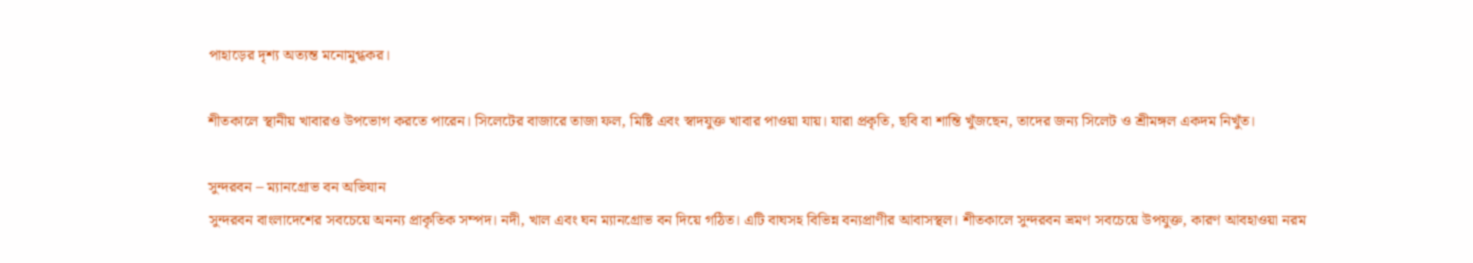পাহাড়ের দৃশ্য অত্যন্ত মনোমুগ্ধকর।

শীতকালে স্থানীয় খাবারও উপভোগ করতে পারেন। সিলেটের বাজারে তাজা ফল, মিষ্টি এবং স্বাদযুক্ত খাবার পাওয়া যায়। যারা প্রকৃতি, ছবি বা শান্তি খুঁজছেন, তাদের জন্য সিলেট ও শ্রীমঙ্গল একদম নিখুঁত।

সুন্দরবন – ম্যানগ্রোভ বন অভিযান
সুন্দরবন বাংলাদেশের সবচেয়ে অনন্য প্রাকৃতিক সম্পদ। নদী, খাল এবং ঘন ম্যানগ্রোভ বন দিয়ে গঠিত। এটি বাঘসহ বিভিন্ন বন্যপ্রাণীর আবাসস্থল। শীতকালে সুন্দরবন ভ্রমণ সবচেয়ে উপযুক্ত, কারণ আবহাওয়া নরম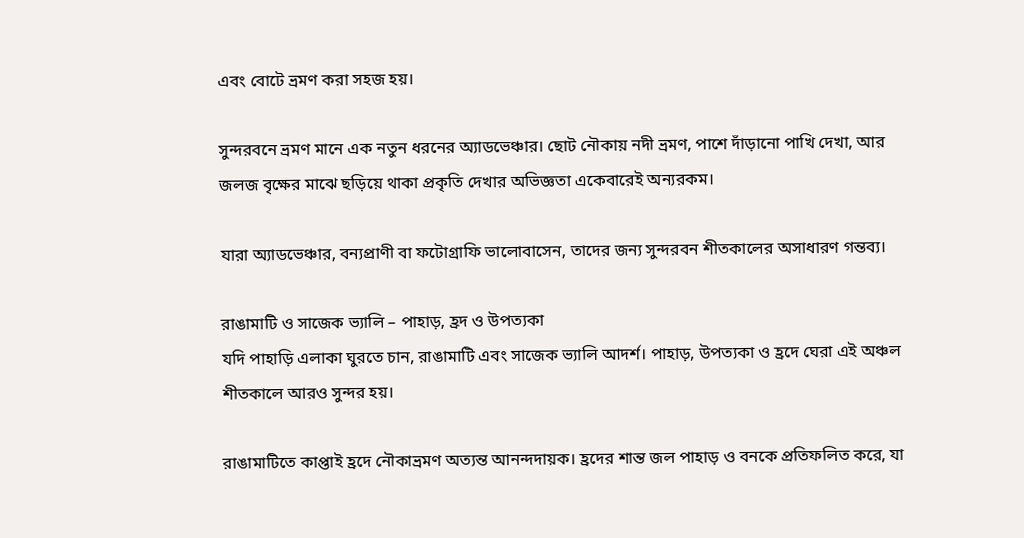এবং বোটে ভ্রমণ করা সহজ হয়।

সুন্দরবনে ভ্রমণ মানে এক নতুন ধরনের অ্যাডভেঞ্চার। ছোট নৌকায় নদী ভ্রমণ, পাশে দাঁড়ানো পাখি দেখা, আর জলজ বৃক্ষের মাঝে ছড়িয়ে থাকা প্রকৃতি দেখার অভিজ্ঞতা একেবারেই অন্যরকম।

যারা অ্যাডভেঞ্চার, বন্যপ্রাণী বা ফটোগ্রাফি ভালোবাসেন, তাদের জন্য সুন্দরবন শীতকালের অসাধারণ গন্তব্য।

রাঙামাটি ও সাজেক ভ্যালি – পাহাড়, হ্রদ ও উপত্যকা
যদি পাহাড়ি এলাকা ঘুরতে চান, রাঙামাটি এবং সাজেক ভ্যালি আদর্শ। পাহাড়, উপত্যকা ও হ্রদে ঘেরা এই অঞ্চল শীতকালে আরও সুন্দর হয়।

রাঙামাটিতে কাপ্তাই হ্রদে নৌকাভ্রমণ অত্যন্ত আনন্দদায়ক। হ্রদের শান্ত জল পাহাড় ও বনকে প্রতিফলিত করে, যা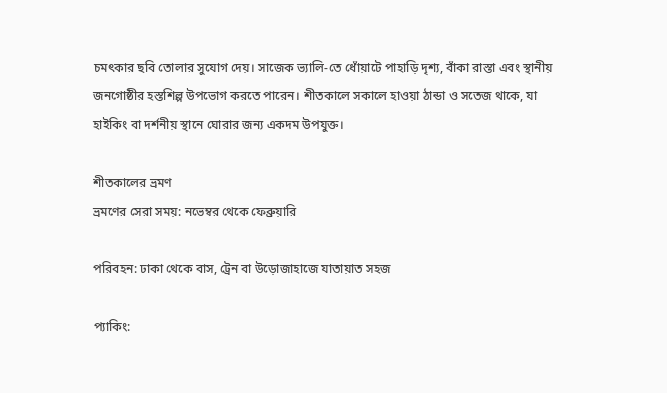চমৎকার ছবি তোলার সুযোগ দেয়। সাজেক ভ্যালি-তে ধোঁয়াটে পাহাড়ি দৃশ্য, বাঁকা রাস্তা এবং স্থানীয় জনগোষ্ঠীর হস্তশিল্প উপভোগ করতে পারেন। শীতকালে সকালে হাওয়া ঠান্ডা ও সতেজ থাকে, যা হাইকিং বা দর্শনীয় স্থানে ঘোরার জন্য একদম উপযুক্ত।

শীতকালের ভ্রমণ
ভ্রমণের সেরা সময়: নভেম্বর থেকে ফেব্রুয়ারি

পরিবহন: ঢাকা থেকে বাস, ট্রেন বা উড়োজাহাজে যাতায়াত সহজ

প্যাকিং: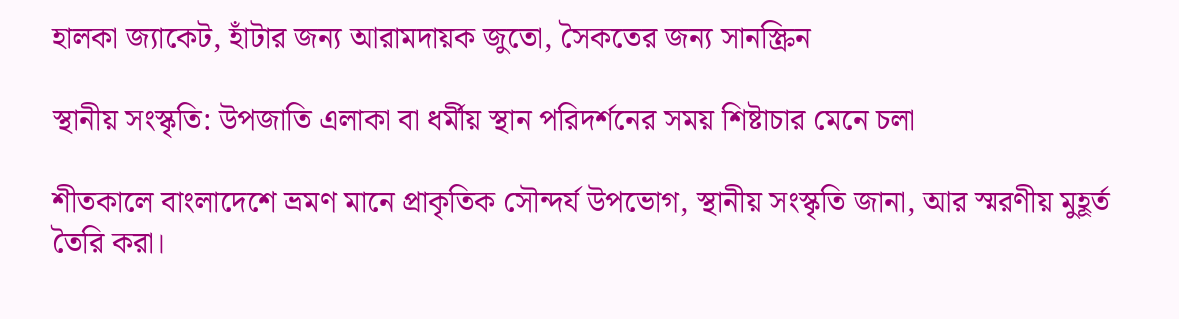হালকা জ্যাকেট, হাঁটার জন্য আরামদায়ক জুতো, সৈকতের জন্য সানস্ক্রিন

স্থানীয় সংস্কৃতি: উপজাতি এলাকা বা ধর্মীয় স্থান পরিদর্শনের সময় শিষ্টাচার মেনে চলা

শীতকালে বাংলাদেশে ভ্রমণ মানে প্রাকৃতিক সৌন্দর্য উপভোগ, স্থানীয় সংস্কৃতি জানা, আর স্মরণীয় মুহূর্ত তৈরি করা।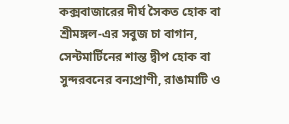কক্সবাজারের দীর্ঘ সৈকত হোক বা শ্রীমঙ্গল-এর সবুজ চা বাগান, সেন্টমার্টিনের শান্ত দ্বীপ হোক বা সুন্দরবনের বন্যপ্রাণী, রাঙামাটি ও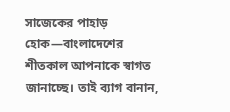সাজেকের পাহাড় হোক—বাংলাদেশের শীতকাল আপনাকে স্বাগত জানাচ্ছে। তাই ব্যাগ বানান,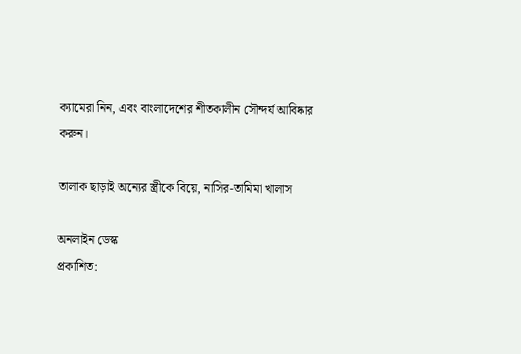ক্যামেরা নিন, এবং বাংলাদেশের শীতকালীন সৌন্দর্য আবিষ্কার করুন।

তালাক ছাড়াই অন্যের স্ত্রীকে বিয়ে, নাসির-তামিমা খালাস

অনলাইন ডেস্ক
প্রকাশিত: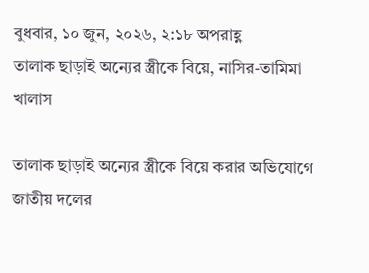বুধবার, ১০ জুন, ২০২৬, ২:১৮ অপরাহ্ণ
তালাক ছাড়াই অন্যের স্ত্রীকে বিয়ে, নাসির-তামিমা খালাস

তালাক ছাড়াই অন্যের স্ত্রীকে বিয়ে করার অভিযোগে জাতীয় দলের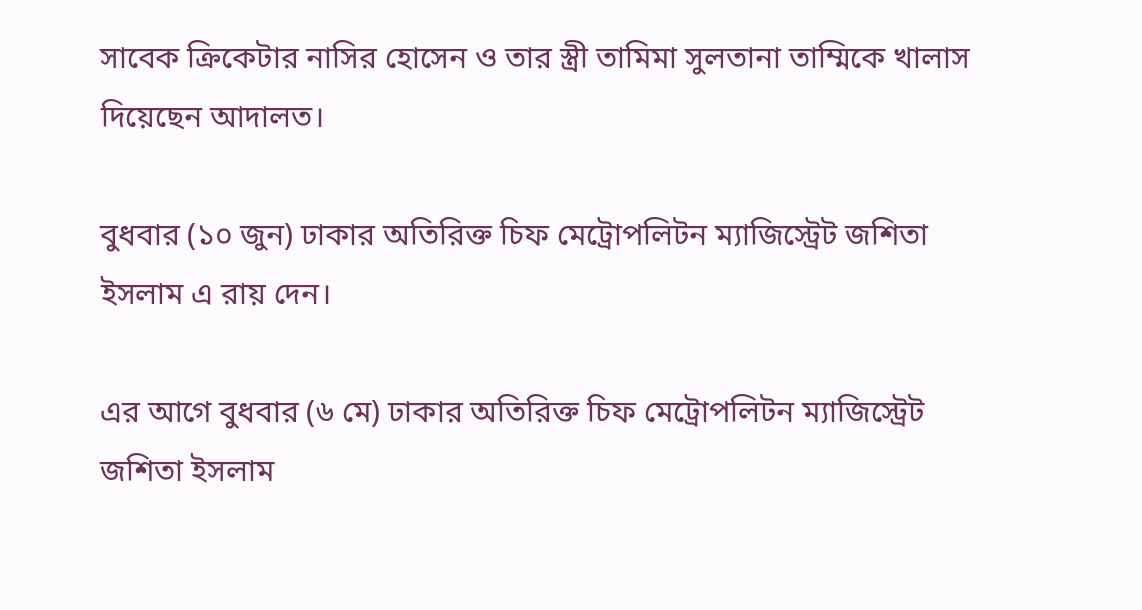সাবেক ক্রিকেটার নাসির হোসেন ও তার স্ত্রী তামিমা সুলতানা তাম্মিকে খালাস দিয়েছেন আদালত।

বুধবার (১০ জুন) ঢাকার অতিরিক্ত চিফ মেট্রোপলিটন ম্যাজিস্ট্রেট জশিতা ইসলাম এ রায় দেন।

এর আগে বুধবার (৬ মে) ঢাকার অতিরিক্ত চিফ মেট্রোপলিটন ম্যাজিস্ট্রেট জশিতা ইসলাম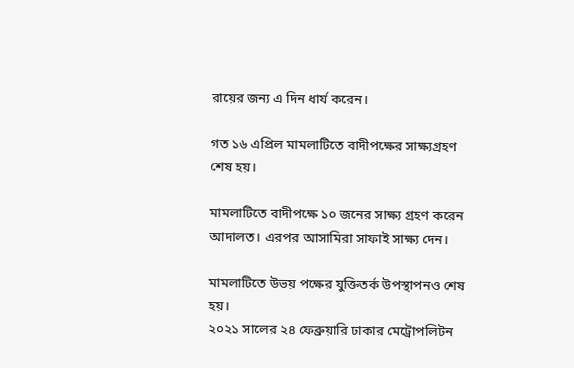রায়ের জন্য এ দিন ধার্য করেন।

গত ১৬ এপ্রিল মামলাটিতে বাদীপক্ষের সাক্ষ্যগ্রহণ শেষ হয়।

মামলাটিতে বাদীপক্ষে ১০ জনের সাক্ষ্য গ্রহণ করেন আদালত। এরপর আসামিরা সাফাই সাক্ষ্য দেন।

মামলাটিতে উভয় পক্ষের যুক্তিতর্ক উপস্থাপনও শেষ হয়।
২০২১ সালের ২৪ ফেব্রুয়ারি ঢাকার মেট্রোপলিটন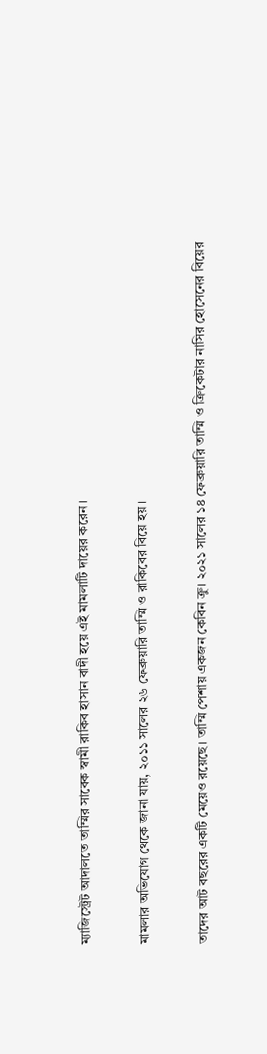ম্যাজিস্ট্রেট আদালতে তাম্মির সাবেক স্বামী রাকিব হাসান বাদী হয়ে এই মামলাটি দায়ের করেন।

মামলার অভিযোগ থেকে জানা যায়, ২০১১ সালের ২৬ ফেব্রুয়ারি তাম্মি ও রাকিবের বিয়ে হয়।

তাদের আট বছরের একটি মেয়েও রয়েছে। তাম্মি পেশায় একজন কেবিন ক্রু। ২০২১ সালের ১৪ ফেব্রুয়ারি তাম্মি ও ক্রিকেটার নাসির হোসেনের বিয়ের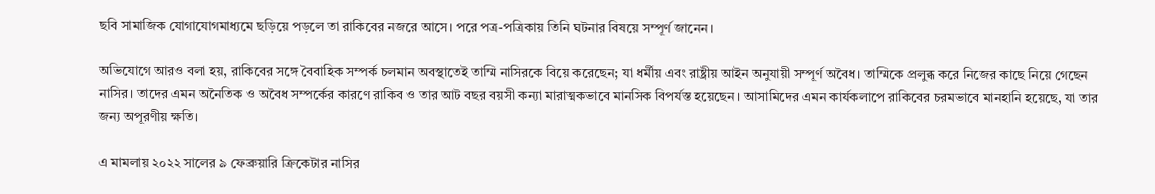ছবি সামাজিক যোগাযোগমাধ্যমে ছড়িয়ে পড়লে তা রাকিবের নজরে আসে। পরে পত্র-পত্রিকায় তিনি ঘটনার বিষয়ে সম্পূর্ণ জানেন।

অভিযোগে আরও বলা হয়, রাকিবের সঙ্গে বৈবাহিক সম্পর্ক চলমান অবস্থাতেই তাম্মি নাসিরকে বিয়ে করেছেন; যা ধর্মীয় এবং রাষ্ট্রীয় আইন অনুযায়ী সম্পূর্ণ অবৈধ। তাম্মিকে প্রলুব্ধ করে নিজের কাছে নিয়ে গেছেন নাসির। তাদের এমন অনৈতিক ও অবৈধ সম্পর্কের কারণে রাকিব ও তার আট বছর বয়সী কন্যা মারাত্মকভাবে মানসিক বিপর্যস্ত হয়েছেন। আসামিদের এমন কার্যকলাপে রাকিবের চরমভাবে মানহানি হয়েছে, যা তার জন্য অপূরণীয় ক্ষতি।

এ মামলায় ২০২২ সালের ৯ ফেব্রুয়ারি ক্রিকেটার নাসির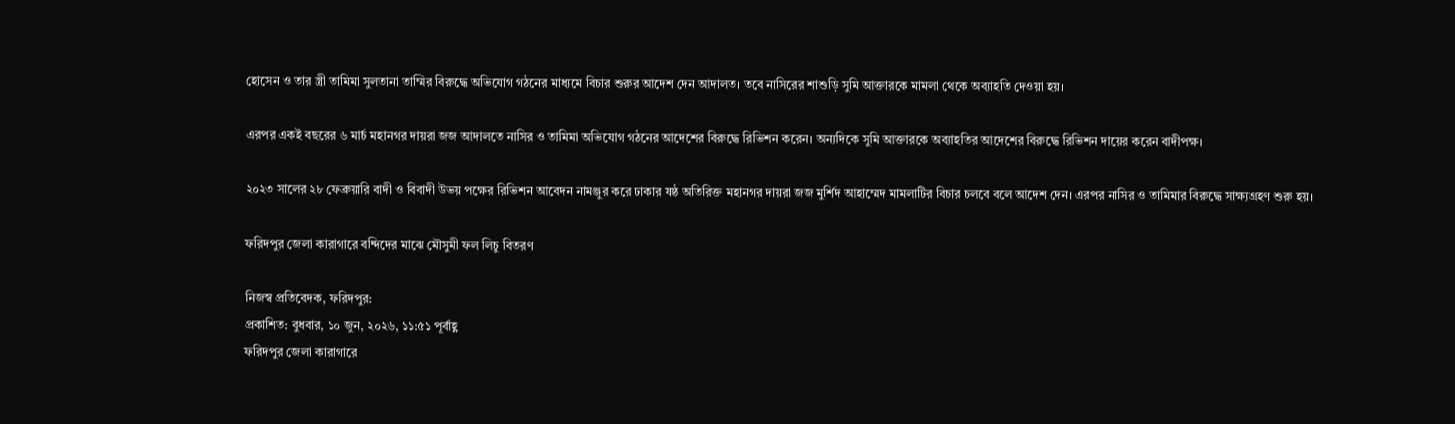হোসেন ও তার স্ত্রী তামিমা সুলতানা তাম্মির বিরুদ্ধে অভিযোগ গঠনের মাধ্যমে বিচার শুরুর আদেশ দেন আদালত। তবে নাসিরের শাশুড়ি সুমি আক্তারকে মামলা থেকে অব্যাহতি দেওয়া হয়।

এরপর একই বছরের ৬ মার্চ মহানগর দায়রা জজ আদালতে নাসির ও তামিমা অভিযোগ গঠনের আদেশের বিরুদ্ধে রিভিশন করেন। অন্যদিকে সুমি আক্তারকে অব্যাহতির আদেশের বিরুদ্ধে রিভিশন দায়ের করেন বাদীপক্ষ।

২০২৩ সালের ২৮ ফেব্রুয়ারি বাদী ও বিবাদী উভয় পক্ষের রিভিশন আবেদন নামঞ্জুর করে ঢাকার ষষ্ঠ অতিরিক্ত মহানগর দায়রা জজ মুর্শিদ আহাম্মেদ মামলাটির বিচার চলবে বলে আদেশ দেন। এরপর নাসির ও তামিমার বিরুদ্ধে সাক্ষ্যগ্রহণ শুরু হয়।

ফরিদপুর জেলা কারাগারে বন্দিদের মাঝে মৌসুমী ফল লিচু বিতরণ

নিজস্ব প্রতিবেদক, ফরিদপুর:
প্রকাশিত: বুধবার, ১০ জুন, ২০২৬, ১১:৫১ পূর্বাহ্ণ
ফরিদপুর জেলা কারাগারে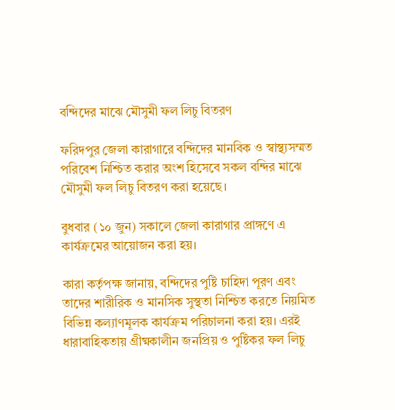বন্দিদের মাঝে মৌসুমী ফল লিচু বিতরণ

ফরিদপুর জেলা কারাগারে বন্দিদের মানবিক ও স্বাস্থ্যসম্মত পরিবেশ নিশ্চিত করার অংশ হিসেবে সকল বন্দির মাঝে মৌসুমী ফল লিচু বিতরণ করা হয়েছে।

বুধবার (১০ জুন) সকালে জেলা কারাগার প্রাঙ্গণে এ কার্যক্রমের আয়োজন করা হয়।

কারা কর্তৃপক্ষ জানায়, বন্দিদের পুষ্টি চাহিদা পূরণ এবং তাদের শারীরিক ও মানসিক সুস্থতা নিশ্চিত করতে নিয়মিত বিভিন্ন কল্যাণমূলক কার্যক্রম পরিচালনা করা হয়। এরই ধারাবাহিকতায় গ্রীষ্মকালীন জনপ্রিয় ও পুষ্টিকর ফল লিচু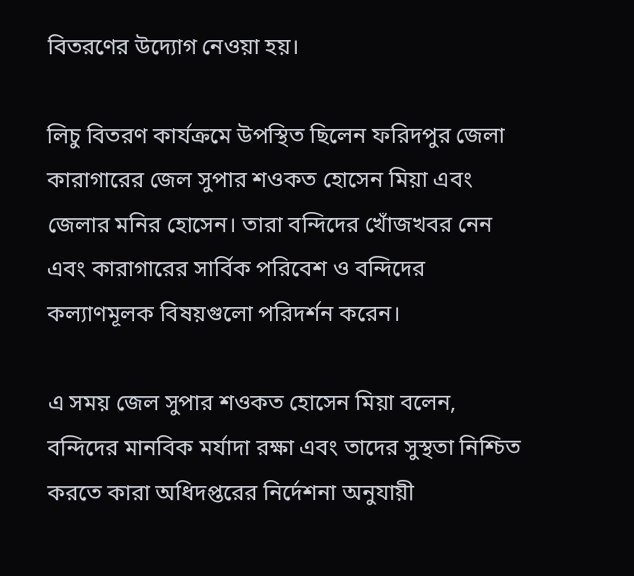বিতরণের উদ্যোগ নেওয়া হয়।

লিচু বিতরণ কার্যক্রমে উপস্থিত ছিলেন ফরিদপুর জেলা কারাগারের জেল সুপার শওকত হোসেন মিয়া এবং জেলার মনির হোসেন। তারা বন্দিদের খোঁজখবর নেন এবং কারাগারের সার্বিক পরিবেশ ও বন্দিদের কল্যাণমূলক বিষয়গুলো পরিদর্শন করেন।

এ সময় জেল সুপার শওকত হোসেন মিয়া বলেন, বন্দিদের মানবিক মর্যাদা রক্ষা এবং তাদের সুস্থতা নিশ্চিত করতে কারা অধিদপ্তরের নির্দেশনা অনুযায়ী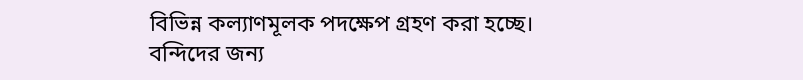বিভিন্ন কল্যাণমূলক পদক্ষেপ গ্রহণ করা হচ্ছে। বন্দিদের জন্য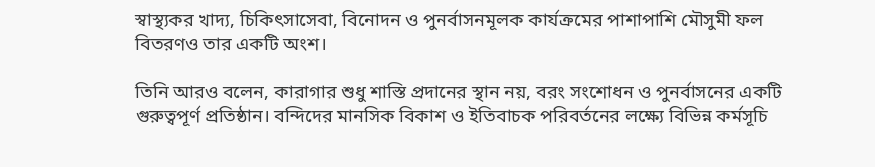স্বাস্থ্যকর খাদ্য, চিকিৎসাসেবা, বিনোদন ও পুনর্বাসনমূলক কার্যক্রমের পাশাপাশি মৌসুমী ফল বিতরণও তার একটি অংশ।

তিনি আরও বলেন, কারাগার শুধু শাস্তি প্রদানের স্থান নয়, বরং সংশোধন ও পুনর্বাসনের একটি গুরুত্বপূর্ণ প্রতিষ্ঠান। বন্দিদের মানসিক বিকাশ ও ইতিবাচক পরিবর্তনের লক্ষ্যে বিভিন্ন কর্মসূচি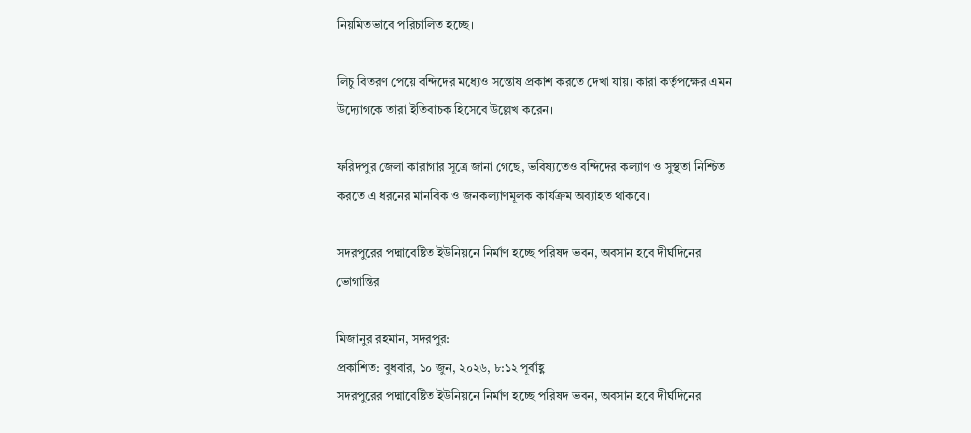নিয়মিতভাবে পরিচালিত হচ্ছে।

লিচু বিতরণ পেয়ে বন্দিদের মধ্যেও সন্তোষ প্রকাশ করতে দেখা যায়। কারা কর্তৃপক্ষের এমন উদ্যোগকে তারা ইতিবাচক হিসেবে উল্লেখ করেন।

ফরিদপুর জেলা কারাগার সূত্রে জানা গেছে, ভবিষ্যতেও বন্দিদের কল্যাণ ও সুস্থতা নিশ্চিত করতে এ ধরনের মানবিক ও জনকল্যাণমূলক কার্যক্রম অব্যাহত থাকবে।

সদরপুরের পদ্মাবেষ্টিত ইউনিয়নে নির্মাণ হচ্ছে পরিষদ ভবন, অবসান হবে দীর্ঘদিনের ভোগান্তির

মিজানুর রহমান, সদরপুর:
প্রকাশিত: বুধবার, ১০ জুন, ২০২৬, ৮:১২ পূর্বাহ্ণ
সদরপুরের পদ্মাবেষ্টিত ইউনিয়নে নির্মাণ হচ্ছে পরিষদ ভবন, অবসান হবে দীর্ঘদিনের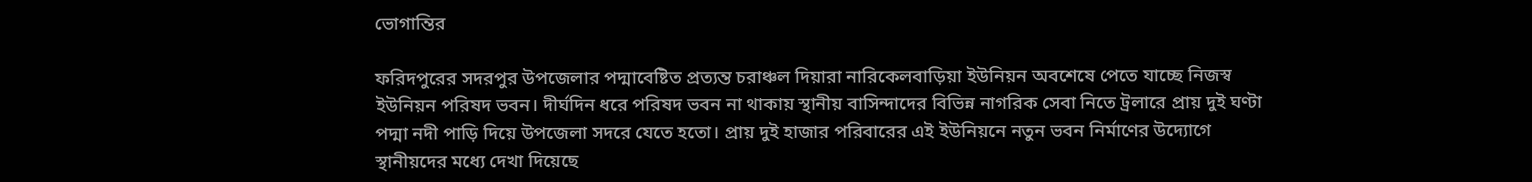ভোগান্তির

ফরিদপুরের সদরপুর উপজেলার পদ্মাবেষ্টিত প্রত্যন্ত চরাঞ্চল দিয়ারা নারিকেলবাড়িয়া ইউনিয়ন অবশেষে পেতে যাচ্ছে নিজস্ব ইউনিয়ন পরিষদ ভবন। দীর্ঘদিন ধরে পরিষদ ভবন না থাকায় স্থানীয় বাসিন্দাদের বিভিন্ন নাগরিক সেবা নিতে ট্রলারে প্রায় দুই ঘণ্টা পদ্মা নদী পাড়ি দিয়ে উপজেলা সদরে যেতে হতো। প্রায় দুই হাজার পরিবারের এই ইউনিয়নে নতুন ভবন নির্মাণের উদ্যোগে স্থানীয়দের মধ্যে দেখা দিয়েছে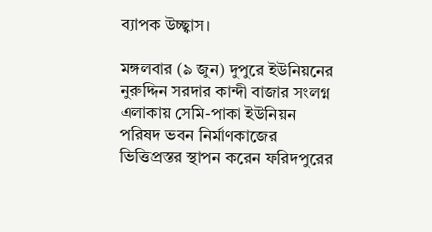ব্যাপক উচ্ছ্বাস।

মঙ্গলবার (৯ জুন) দুপুরে ইউনিয়নের নুরুদ্দিন সরদার কান্দী বাজার সংলগ্ন এলাকায় সেমি-পাকা ইউনিয়ন পরিষদ ভবন নির্মাণকাজের ভিত্তিপ্রস্তর স্থাপন করেন ফরিদপুরের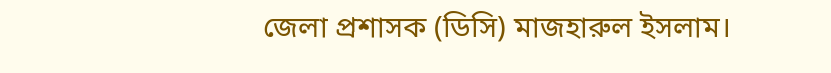জেলা প্রশাসক (ডিসি) মাজহারুল ইসলাম।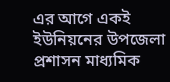এর আগে একই ইউনিয়নের উপজেলা প্রশাসন মাধ্যমিক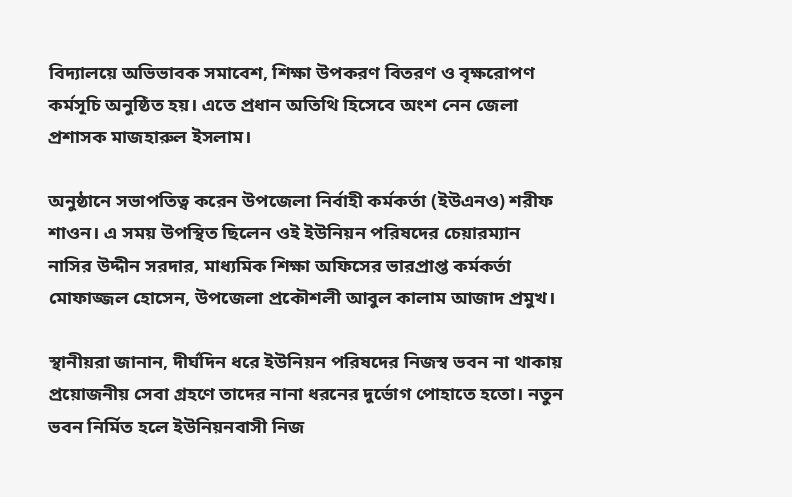বিদ্যালয়ে অভিভাবক সমাবেশ, শিক্ষা উপকরণ বিতরণ ও বৃক্ষরোপণ কর্মসূচি অনুষ্ঠিত হয়। এতে প্রধান অতিথি হিসেবে অংশ নেন জেলা প্রশাসক মাজহারুল ইসলাম।

অনুষ্ঠানে সভাপতিত্ব করেন উপজেলা নির্বাহী কর্মকর্তা (ইউএনও) শরীফ শাওন। এ সময় উপস্থিত ছিলেন ওই ইউনিয়ন পরিষদের চেয়ারম্যান নাসির উদ্দীন সরদার, মাধ্যমিক শিক্ষা অফিসের ভারপ্রাপ্ত কর্মকর্তা মোফাজ্জল হোসেন, উপজেলা প্রকৌশলী আবুল কালাম আজাদ প্রমুখ।

স্থানীয়রা জানান, দীর্ঘদিন ধরে ইউনিয়ন পরিষদের নিজস্ব ভবন না থাকায় প্রয়োজনীয় সেবা গ্রহণে তাদের নানা ধরনের দুর্ভোগ পোহাতে হতো। নতুন ভবন নির্মিত হলে ইউনিয়নবাসী নিজ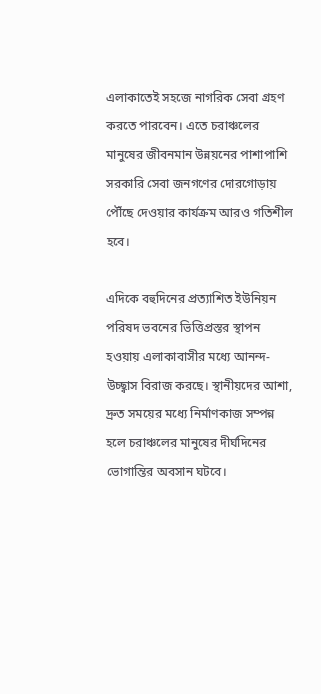এলাকাতেই সহজে নাগরিক সেবা গ্রহণ করতে পারবেন। এতে চরাঞ্চলের মানুষের জীবনমান উন্নয়নের পাশাপাশি সরকারি সেবা জনগণের দোরগোড়ায় পৌঁছে দেওয়ার কার্যক্রম আরও গতিশীল হবে।

এদিকে বহুদিনের প্রত্যাশিত ইউনিয়ন পরিষদ ভবনের ভিত্তিপ্রস্তর স্থাপন হওয়ায় এলাকাবাসীর মধ্যে আনন্দ-উচ্ছ্বাস বিরাজ করছে। স্থানীয়দের আশা, দ্রুত সময়ের মধ্যে নির্মাণকাজ সম্পন্ন হলে চরাঞ্চলের মানুষের দীর্ঘদিনের ভোগান্তির অবসান ঘটবে।